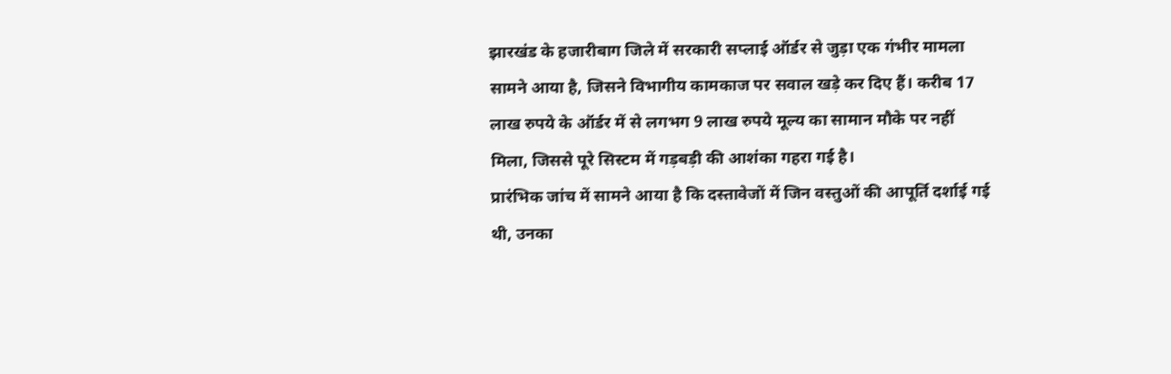झारखंड के हजारीबाग जिले में सरकारी सप्लाई ऑर्डर से जुड़ा एक गंभीर मामला सामने आया है, जिसने विभागीय कामकाज पर सवाल खड़े कर दिए हैं। करीब 17 लाख रुपये के ऑर्डर में से लगभग 9 लाख रुपये मूल्य का सामान मौके पर नहीं मिला, जिससे पूरे सिस्टम में गड़बड़ी की आशंका गहरा गई है।
प्रारंभिक जांच में सामने आया है कि दस्तावेजों में जिन वस्तुओं की आपूर्ति दर्शाई गई थी, उनका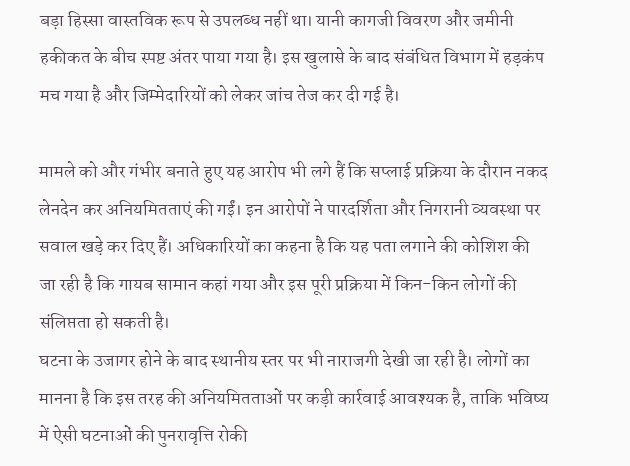बड़ा हिस्सा वास्तविक रूप से उपलब्ध नहीं था। यानी कागजी विवरण और जमीनी हकीकत के बीच स्पष्ट अंतर पाया गया है। इस खुलासे के बाद संबंधित विभाग में हड़कंप मच गया है और जिम्मेदारियों को लेकर जांच तेज कर दी गई है।

मामले को और गंभीर बनाते हुए यह आरोप भी लगे हैं कि सप्लाई प्रक्रिया के दौरान नकद लेनदेन कर अनियमितताएं की गईं। इन आरोपों ने पारदर्शिता और निगरानी व्यवस्था पर सवाल खड़े कर दिए हैं। अधिकारियों का कहना है कि यह पता लगाने की कोशिश की जा रही है कि गायब सामान कहां गया और इस पूरी प्रक्रिया में किन-किन लोगों की संलिप्तता हो सकती है।
घटना के उजागर होने के बाद स्थानीय स्तर पर भी नाराजगी देखी जा रही है। लोगों का मानना है कि इस तरह की अनियमितताओं पर कड़ी कार्रवाई आवश्यक है, ताकि भविष्य में ऐसी घटनाओं की पुनरावृत्ति रोकी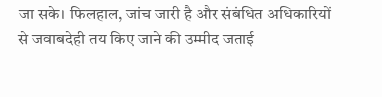जा सके। फिलहाल, जांच जारी है और संबंधित अधिकारियों से जवाबदेही तय किए जाने की उम्मीद जताई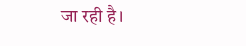जा रही है।